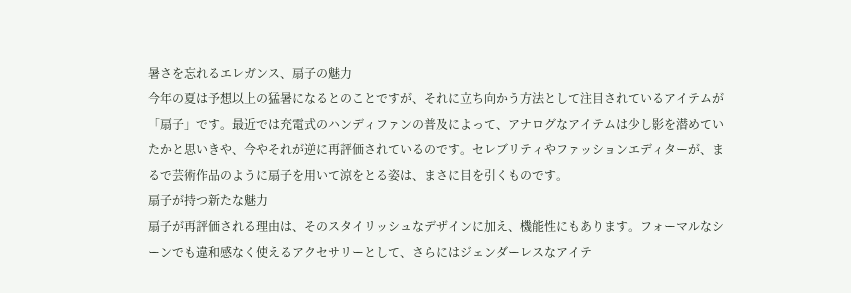暑さを忘れるエレガンス、扇子の魅力
今年の夏は予想以上の猛暑になるとのことですが、それに立ち向かう方法として注目されているアイテムが「扇子」です。最近では充電式のハンディファンの普及によって、アナログなアイテムは少し影を潜めていたかと思いきや、今やそれが逆に再評価されているのです。セレブリティやファッションエディターが、まるで芸術作品のように扇子を用いて涼をとる姿は、まさに目を引くものです。
扇子が持つ新たな魅力
扇子が再評価される理由は、そのスタイリッシュなデザインに加え、機能性にもあります。フォーマルなシーンでも違和感なく使えるアクセサリーとして、さらにはジェンダーレスなアイテ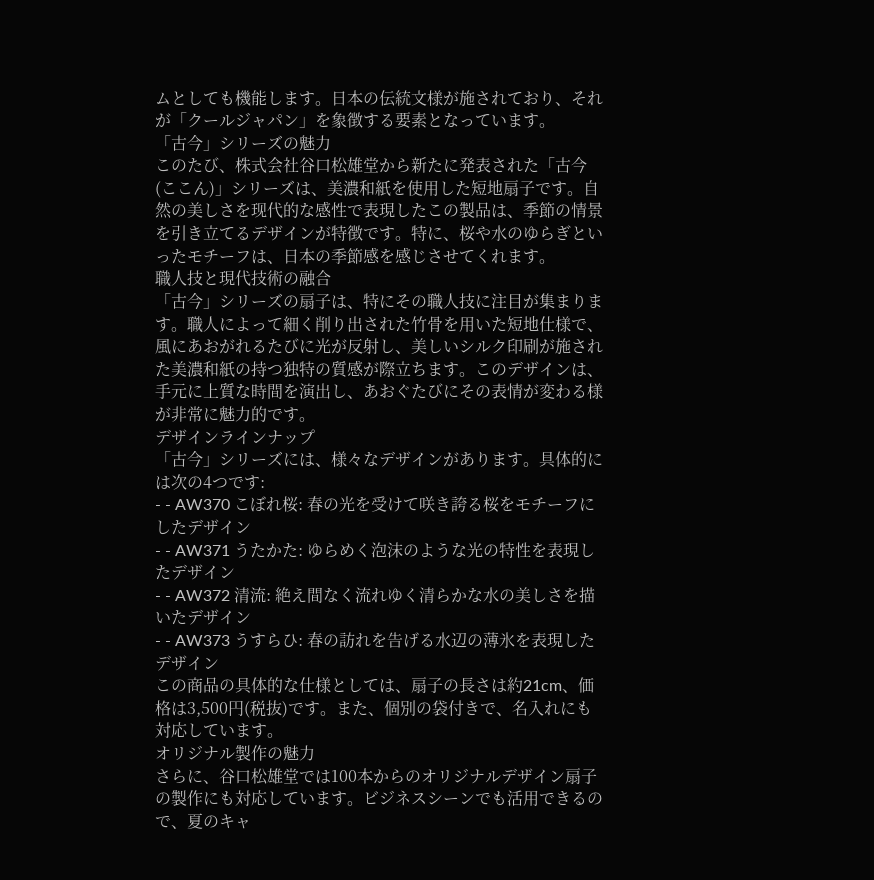ムとしても機能します。日本の伝統文様が施されており、それが「クールジャパン」を象徴する要素となっています。
「古今」シリーズの魅力
このたび、株式会社谷口松雄堂から新たに発表された「古今(ここん)」シリーズは、美濃和紙を使用した短地扇子です。自然の美しさを现代的な感性で表現したこの製品は、季節の情景を引き立てるデザインが特徴です。特に、桜や水のゆらぎといったモチーフは、日本の季節感を感じさせてくれます。
職人技と現代技術の融合
「古今」シリーズの扇子は、特にその職人技に注目が集まります。職人によって細く削り出された竹骨を用いた短地仕様で、風にあおがれるたびに光が反射し、美しいシルク印刷が施された美濃和紙の持つ独特の質感が際立ちます。このデザインは、手元に上質な時間を演出し、あおぐたびにその表情が変わる様が非常に魅力的です。
デザインラインナップ
「古今」シリーズには、様々なデザインがあります。具体的には次の4つです:
- - AW370 こぼれ桜: 春の光を受けて咲き誇る桜をモチーフにしたデザイン
- - AW371 うたかた: ゆらめく泡沫のような光の特性を表現したデザイン
- - AW372 清流: 絶え間なく流れゆく清らかな水の美しさを描いたデザイン
- - AW373 うすらひ: 春の訪れを告げる水辺の薄氷を表現したデザイン
この商品の具体的な仕様としては、扇子の長さは約21cm、価格は3,500円(税抜)です。また、個別の袋付きで、名入れにも対応しています。
オリジナル製作の魅力
さらに、谷口松雄堂では100本からのオリジナルデザイン扇子の製作にも対応しています。ビジネスシーンでも活用できるので、夏のキャ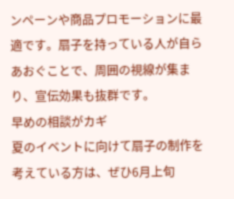ンペーンや商品プロモーションに最適です。扇子を持っている人が自らあおぐことで、周囲の視線が集まり、宣伝効果も抜群です。
早めの相談がカギ
夏のイベントに向けて扇子の制作を考えている方は、ぜひ6月上旬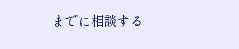までに相談する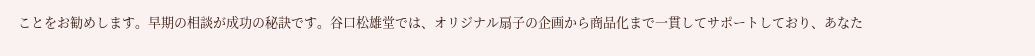ことをお勧めします。早期の相談が成功の秘訣です。谷口松雄堂では、オリジナル扇子の企画から商品化まで一貫してサポートしており、あなた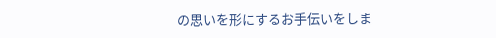の思いを形にするお手伝いをしま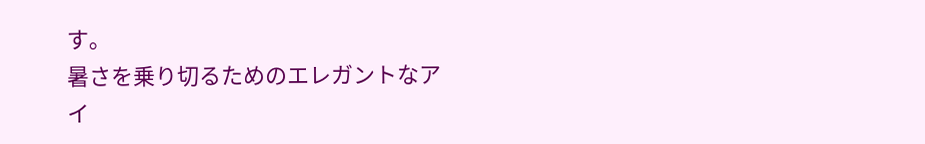す。
暑さを乗り切るためのエレガントなアイ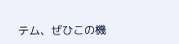テム、ぜひこの機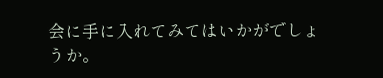会に手に入れてみてはいかがでしょうか。